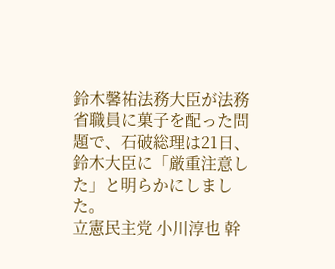鈴木馨祐法務大臣が法務省職員に菓子を配った問題で、石破総理は21日、鈴木大臣に「厳重注意した」と明らかにしました。
立憲民主党 小川淳也 幹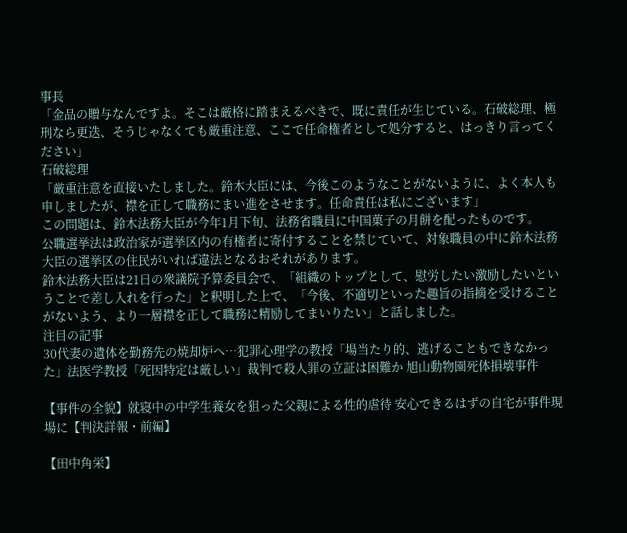事長
「金品の贈与なんですよ。そこは厳格に踏まえるべきで、既に責任が生じている。石破総理、極刑なら更迭、そうじゃなくても厳重注意、ここで任命権者として処分すると、はっきり言ってください」
石破総理
「厳重注意を直接いたしました。鈴木大臣には、今後このようなことがないように、よく本人も申しましたが、襟を正して職務にまい進をさせます。任命責任は私にございます」
この問題は、鈴木法務大臣が今年1月下旬、法務省職員に中国菓子の月餅を配ったものです。
公職選挙法は政治家が選挙区内の有権者に寄付することを禁じていて、対象職員の中に鈴木法務大臣の選挙区の住民がいれば違法となるおそれがあります。
鈴木法務大臣は21日の衆議院予算委員会で、「組織のトップとして、慰労したい激励したいということで差し入れを行った」と釈明した上で、「今後、不適切といった趣旨の指摘を受けることがないよう、より一層襟を正して職務に精励してまいりたい」と話しました。
注目の記事
30代妻の遺体を勤務先の焼却炉へ…犯罪心理学の教授「場当たり的、逃げることもできなかった」法医学教授「死因特定は厳しい」裁判で殺人罪の立証は困難か 旭山動物園死体損壊事件

【事件の全貌】就寝中の中学生養女を狙った父親による性的虐待 安心できるはずの自宅が事件現場に【判決詳報・前編】

【田中角栄】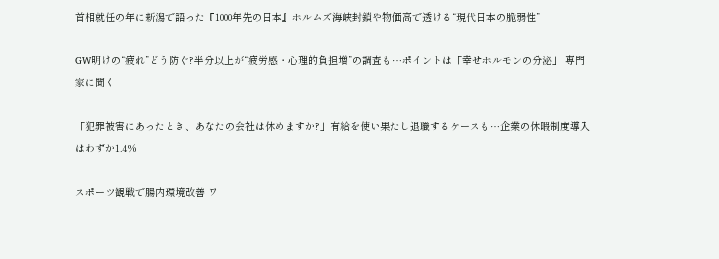首相就任の年に新潟で語った『1000年先の日本』ホルムズ海峡封鎖や物価高で透ける“現代日本の脆弱性”

GW明けの“疲れ”どう防ぐ?半分以上が“疲労感・心理的負担増”の調査も…ポイントは「幸せホルモンの分泌」 専門家に聞く

「犯罪被害にあったとき、あなたの会社は休めますか?」有給を使い果たし退職するケースも…企業の休暇制度導入はわずか1.4%

スポーツ観戦で腸内環境改善 ワ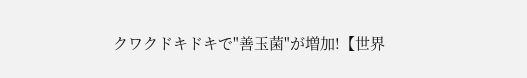クワクドキドキで"善玉菌"が増加!【世界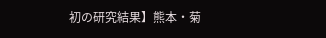初の研究結果】熊本・菊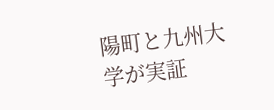陽町と九州大学が実証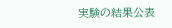実験の結果公表